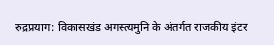रुद्रप्रयाग: विकासखंड अगस्त्यमुनि के अंतर्गत राजकीय इंटर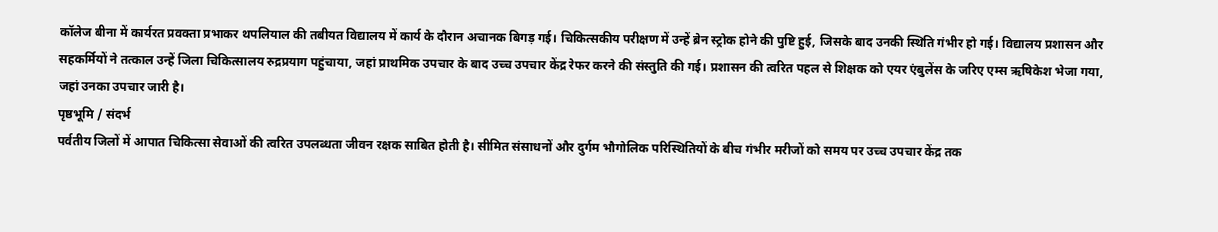कॉलेज बीना में कार्यरत प्रवक्ता प्रभाकर थपलियाल की तबीयत विद्यालय में कार्य के दौरान अचानक बिगड़ गई। चिकित्सकीय परीक्षण में उन्हें ब्रेन स्ट्रोक होने की पुष्टि हुई, जिसके बाद उनकी स्थिति गंभीर हो गई। विद्यालय प्रशासन और सहकर्मियों ने तत्काल उन्हें जिला चिकित्सालय रुद्रप्रयाग पहुंचाया, जहां प्राथमिक उपचार के बाद उच्च उपचार केंद्र रेफर करने की संस्तुति की गई। प्रशासन की त्वरित पहल से शिक्षक को एयर एंबुलेंस के जरिए एम्स ऋषिकेश भेजा गया, जहां उनका उपचार जारी है।
पृष्ठभूमि / संदर्भ
पर्वतीय जिलों में आपात चिकित्सा सेवाओं की त्वरित उपलब्धता जीवन रक्षक साबित होती है। सीमित संसाधनों और दुर्गम भौगोलिक परिस्थितियों के बीच गंभीर मरीजों को समय पर उच्च उपचार केंद्र तक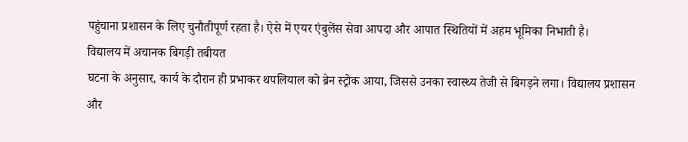पहुंचाना प्रशासन के लिए चुनौतीपूर्ण रहता है। ऐसे में एयर एंबुलेंस सेवा आपदा और आपात स्थितियों में अहम भूमिका निभाती है।
विद्यालय में अचानक बिगड़ी तबीयत
घटना के अनुसार, कार्य के दौरान ही प्रभाकर थपलियाल को ब्रेन स्ट्रोक आया, जिससे उनका स्वास्थ्य तेजी से बिगड़ने लगा। विद्यालय प्रशासन और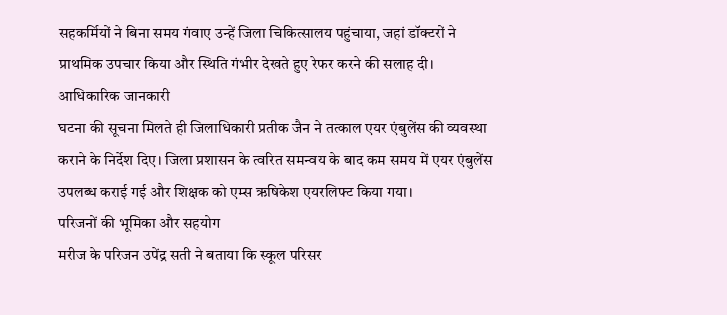सहकर्मियों ने बिना समय गंवाए उन्हें जिला चिकित्सालय पहुंचाया, जहां डॉक्टरों ने प्राथमिक उपचार किया और स्थिति गंभीर देखते हुए रेफर करने की सलाह दी।
आधिकारिक जानकारी
घटना की सूचना मिलते ही जिलाधिकारी प्रतीक जैन ने तत्काल एयर एंबुलेंस की व्यवस्था कराने के निर्देश दिए। जिला प्रशासन के त्वरित समन्वय के बाद कम समय में एयर एंबुलेंस उपलब्ध कराई गई और शिक्षक को एम्स ऋषिकेश एयरलिफ्ट किया गया।
परिजनों की भूमिका और सहयोग
मरीज के परिजन उपेंद्र सती ने बताया कि स्कूल परिसर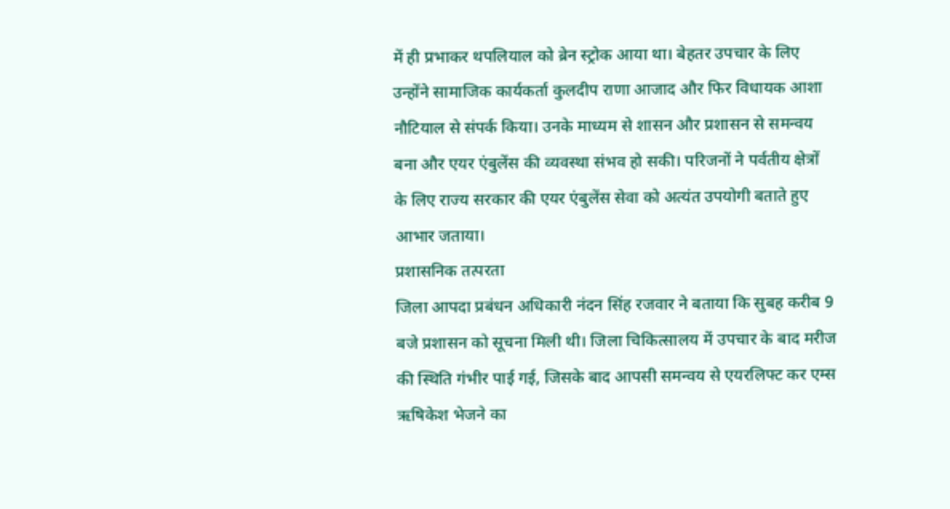में ही प्रभाकर थपलियाल को ब्रेन स्ट्रोक आया था। बेहतर उपचार के लिए उन्होंने सामाजिक कार्यकर्ता कुलदीप राणा आजाद और फिर विधायक आशा नौटियाल से संपर्क किया। उनके माध्यम से शासन और प्रशासन से समन्वय बना और एयर एंबुलेंस की व्यवस्था संभव हो सकी। परिजनों ने पर्वतीय क्षेत्रों के लिए राज्य सरकार की एयर एंबुलेंस सेवा को अत्यंत उपयोगी बताते हुए आभार जताया।
प्रशासनिक तत्परता
जिला आपदा प्रबंधन अधिकारी नंदन सिंह रजवार ने बताया कि सुबह करीब 9 बजे प्रशासन को सूचना मिली थी। जिला चिकित्सालय में उपचार के बाद मरीज की स्थिति गंभीर पाई गई, जिसके बाद आपसी समन्वय से एयरलिफ्ट कर एम्स ऋषिकेश भेजने का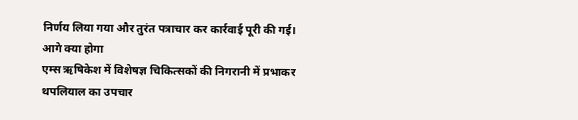निर्णय लिया गया और तुरंत पत्राचार कर कार्रवाई पूरी की गई।
आगे क्या होगा
एम्स ऋषिकेश में विशेषज्ञ चिकित्सकों की निगरानी में प्रभाकर थपलियाल का उपचार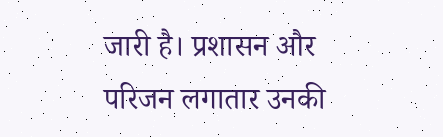जारी है। प्रशासन और परिजन लगातार उनकी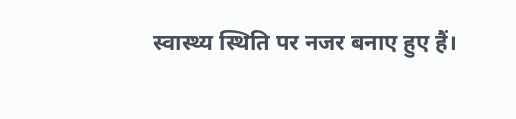स्वास्थ्य स्थिति पर नजर बनाए हुए हैं।